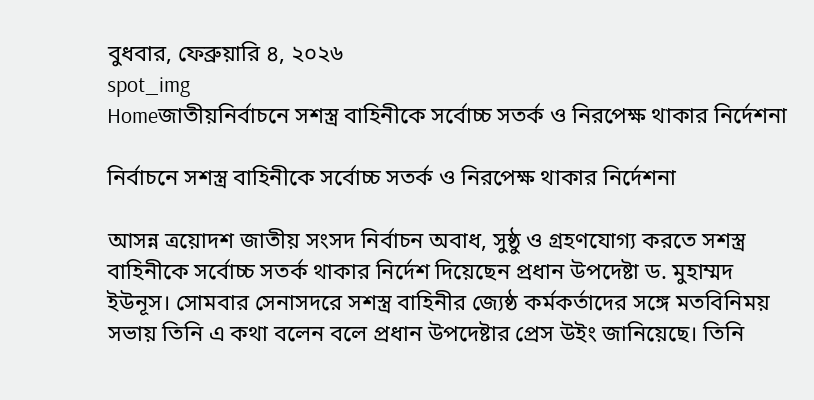বুধবার, ফেব্রুয়ারি ৪, ২০২৬
spot_img
Homeজাতীয়নির্বাচনে সশস্ত্র বাহিনীকে সর্বোচ্চ সতর্ক ও নিরপেক্ষ থাকার নির্দেশনা

নির্বাচনে সশস্ত্র বাহিনীকে সর্বোচ্চ সতর্ক ও নিরপেক্ষ থাকার নির্দেশনা

আসন্ন ত্রয়োদশ জাতীয় সংসদ নির্বাচন অবাধ, সুষ্ঠু ও গ্রহণযোগ্য করতে সশস্ত্র বাহিনীকে সর্বোচ্চ সতর্ক থাকার নির্দেশ দিয়েছেন প্রধান উপদেষ্টা ড. মুহাম্মদ ইউনূস। সোমবার সেনাসদরে সশস্ত্র বাহিনীর জ্যেষ্ঠ কর্মকর্তাদের সঙ্গে মতবিনিময় সভায় তিনি এ কথা বলেন বলে প্রধান উপদেষ্টার প্রেস উইং জানিয়েছে। তিনি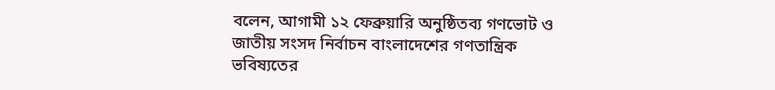বলেন, আগামী ১২ ফেব্রুয়ারি অনুষ্ঠিতব্য গণভোট ও জাতীয় সংসদ নির্বাচন বাংলাদেশের গণতান্ত্রিক ভবিষ্যতের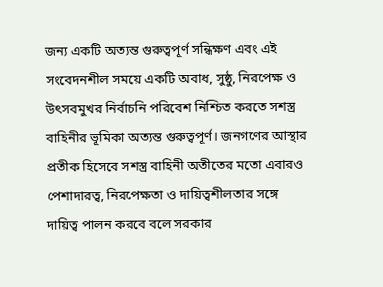জন্য একটি অত্যন্ত গুরুত্বপূর্ণ সন্ধিক্ষণ এবং এই সংবেদনশীল সময়ে একটি অবাধ, সুষ্ঠু, নিরপেক্ষ ও উৎসবমুখর নির্বাচনি পরিবেশ নিশ্চিত করতে সশস্ত্র বাহিনীর ভূমিকা অত্যন্ত গুরুত্বপূর্ণ। জনগণের আস্থার প্রতীক হিসেবে সশস্ত্র বাহিনী অতীতের মতো এবারও পেশাদারত্ব, নিরপেক্ষতা ও দায়িত্বশীলতার সঙ্গে দায়িত্ব পালন করবে বলে সরকার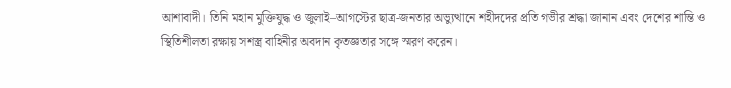আশাবাদী। তিনি মহান মুক্তিযুদ্ধ ও জুলাই–আগস্টের ছাত্র-জনতার অভ্যুত্থানে শহীদদের প্রতি গভীর শ্রদ্ধা জানান এবং দেশের শান্তি ও স্থিতিশীলতা রক্ষায় সশস্ত্র বাহিনীর অবদান কৃতজ্ঞতার সঙ্গে স্মরণ করেন।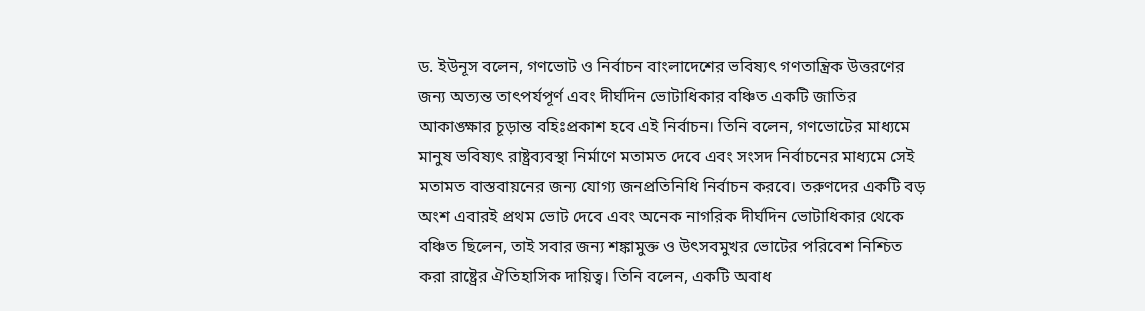ড. ইউনূস বলেন, গণভোট ও নির্বাচন বাংলাদেশের ভবিষ্যৎ গণতান্ত্রিক উত্তরণের জন্য অত্যন্ত তাৎপর্যপূর্ণ এবং দীর্ঘদিন ভোটাধিকার বঞ্চিত একটি জাতির আকাঙ্ক্ষার চূড়ান্ত বহিঃপ্রকাশ হবে এই নির্বাচন। তিনি বলেন, গণভোটের মাধ্যমে মানুষ ভবিষ্যৎ রাষ্ট্রব্যবস্থা নির্মাণে মতামত দেবে এবং সংসদ নির্বাচনের মাধ্যমে সেই মতামত বাস্তবায়নের জন্য যোগ্য জনপ্রতিনিধি নির্বাচন করবে। তরুণদের একটি বড় অংশ এবারই প্রথম ভোট দেবে এবং অনেক নাগরিক দীর্ঘদিন ভোটাধিকার থেকে বঞ্চিত ছিলেন, তাই সবার জন্য শঙ্কামুক্ত ও উৎসবমুখর ভোটের পরিবেশ নিশ্চিত করা রাষ্ট্রের ঐতিহাসিক দায়িত্ব। তিনি বলেন, একটি অবাধ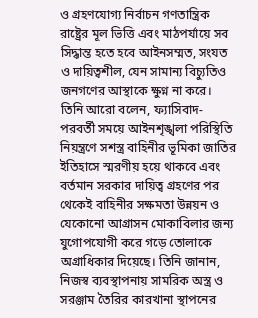ও গ্রহণযোগ্য নির্বাচন গণতান্ত্রিক রাষ্ট্রের মূল ভিত্তি এবং মাঠপর্যায়ে সব সিদ্ধান্ত হতে হবে আইনসম্মত, সংযত ও দায়িত্বশীল, যেন সামান্য বিচ্যুতিও জনগণের আস্থাকে ক্ষুণ্ন না করে। তিনি আরো বলেন, ফ্যাসিবাদ-পরবর্তী সময়ে আইনশৃঙ্খলা পরিস্থিতি নিয়ন্ত্রণে সশস্ত্র বাহিনীর ভূমিকা জাতির ইতিহাসে স্মরণীয় হয়ে থাকবে এবং বর্তমান সরকার দায়িত্ব গ্রহণের পর থেকেই বাহিনীর সক্ষমতা উন্নয়ন ও যেকোনো আগ্রাসন মোকাবিলার জন্য যুগোপযোগী করে গড়ে তোলাকে অগ্রাধিকার দিয়েছে। তিনি জানান, নিজস্ব ব্যবস্থাপনায় সামরিক অস্ত্র ও সরঞ্জাম তৈরির কারখানা স্থাপনের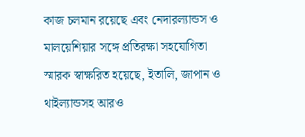কাজ চলমান রয়েছে এবং নেদারল্যান্ডস ও মালয়েশিয়ার সঙ্গে প্রতিরক্ষা সহযোগিতা স্মারক স্বাক্ষরিত হয়েছে, ইতালি, জাপান ও থাইল্যান্ডসহ আরও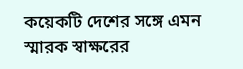কয়েকটি দেশের সঙ্গে এমন স্মারক স্বাক্ষরের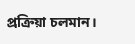প্রক্রিয়া চলমান।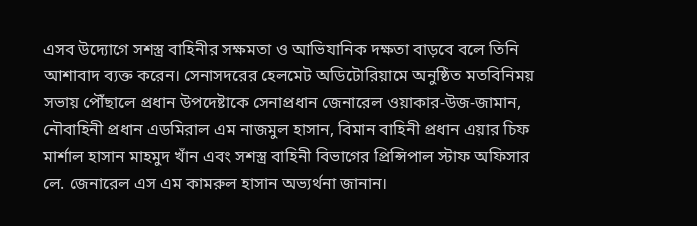এসব উদ্যোগে সশস্ত্র বাহিনীর সক্ষমতা ও আভিযানিক দক্ষতা বাড়বে বলে তিনি আশাবাদ ব্যক্ত করেন। সেনাসদরের হেলমেট অডিটোরিয়ামে অনুষ্ঠিত মতবিনিময় সভায় পৌঁছালে প্রধান উপদেষ্টাকে সেনাপ্রধান জেনারেল ওয়াকার-উজ-জামান, নৌবাহিনী প্রধান এডমিরাল এম নাজমুল হাসান, বিমান বাহিনী প্রধান এয়ার চিফ মার্শাল হাসান মাহমুদ খাঁন এবং সশস্ত্র বাহিনী বিভাগের প্রিন্সিপাল স্টাফ অফিসার লে. জেনারেল এস এম কামরুল হাসান অভ্যর্থনা জানান।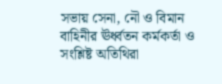সভায় সেনা, নৌ ও বিমান বাহিনীর ঊর্ধ্বতন কর্মকর্তা ও সংশ্লিষ্ট অতিথিরা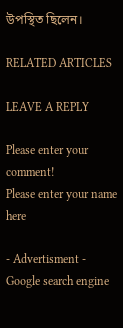উপস্থিত ছিলেন।

RELATED ARTICLES

LEAVE A REPLY

Please enter your comment!
Please enter your name here

- Advertisment -
Google search engine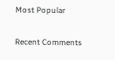Most Popular

Recent Comments